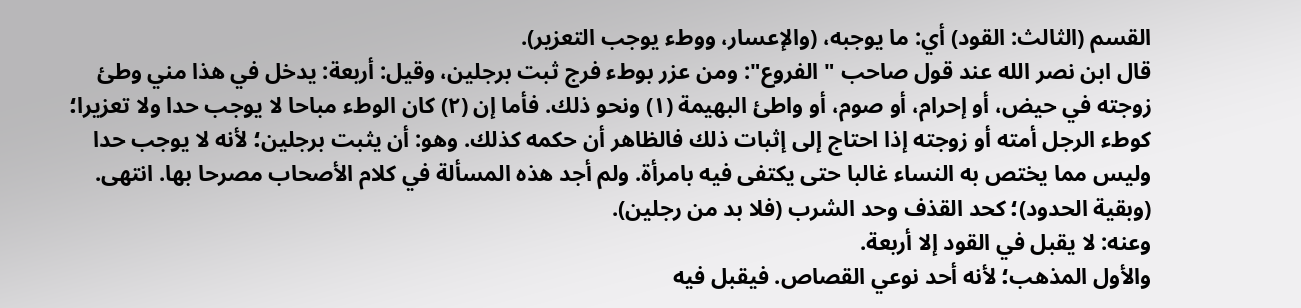القسم (الثالث: القود) أي: ما يوجبه، (والإعسار، ووطء يوجب التعزير).
قال ابن نصر الله عند قول صاحب " الفروع": ومن عزر بوطء فرج ثبت برجلين، وقيل: أربعة: يدخل في هذا مني وطئ زوجته في حيض، أو إحرام، أو صوم، أو واطئ البهيمة (١) ونحو ذلك. فأما إن (٢) كان الوطء مباحا لا يوجب حدا ولا تعزيرا؛ كوطء الرجل أمته أو زوجته إذا احتاج إلى إثبات ذلك فالظاهر أن حكمه كذلك. وهو: أن يثبت برجلين؛ لأنه لا يوجب حدا وليس مما يختص به النساء غالبا حتى يكتفى فيه بامرأة. ولم أجد هذه المسألة في كلام الأصحاب مصرحا بها. انتهى.
(وبقية الحدود)؛ كحد القذف وحد الشرب (فلا بد من رجلين).
وعنه: لا يقبل في القود إلا أربعة.
والأول المذهب؛ لأنه أحد نوعي القصاص. فيقبل فيه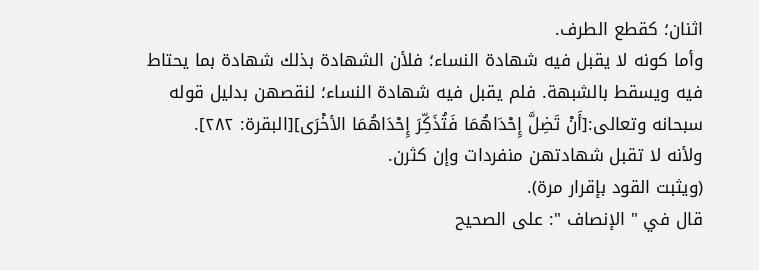اثنان؛ كقطع الطرف.
وأما كونه لا يقبل فيه شهادة النساء؛ فلأن الشهادة بذلك شهادة بما يحتاط فيه ويسقط بالشبهة. فلم يقبل فيه شهادة النساء؛ لنقصهن بدليل قوله سبحانه وتعالى:[أَنْ تَضِلَّ إِحْدَاهُمَا فَتُذَكِّرَ إِحْدَاهُمَا الأخْرَى][البقرة: ٢٨٢].
ولأنه لا تقبل شهادتهن منفردات وإن كثرن.
(ويثبت القود بإقرار مرة).
قال في " الإنصاف ": على الصحيح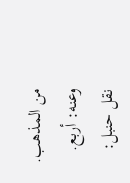من المذهب.
وعنه: أربع.
نقل حنبل: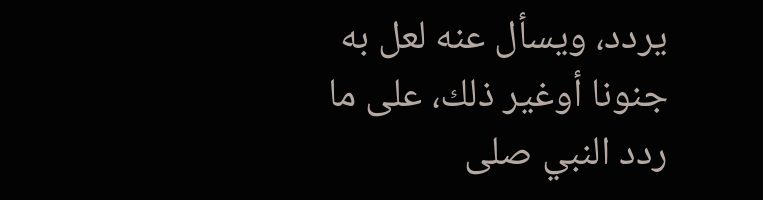يردد، ويسأل عنه لعل به جنونا أوغير ذلك، على ما ردد النبي صلى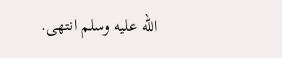الله عليه وسلم انتهى.